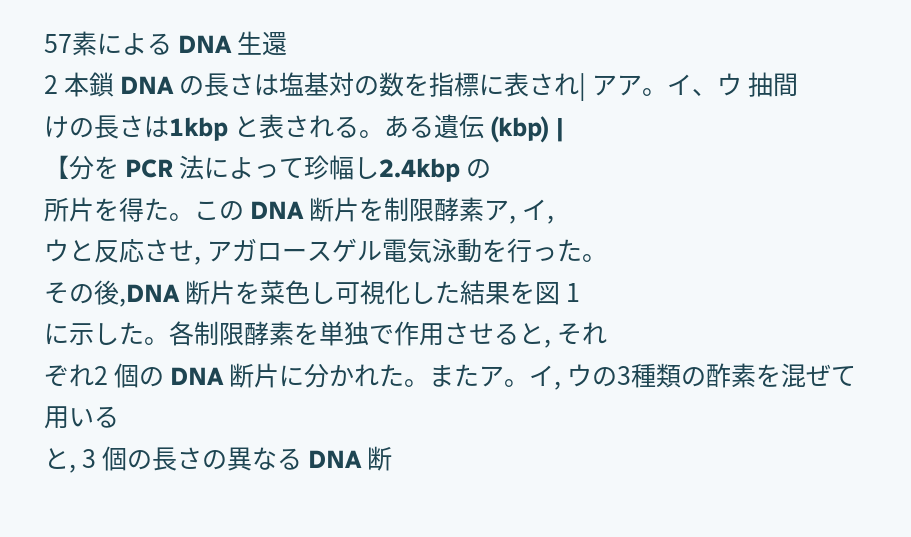57素による DNA 生還
2 本鎖 DNA の長さは塩基対の数を指標に表され| アア。イ、ウ 抽間
けの長さは1kbp と表される。ある遺伝 (kbp) |
【分を PCR 法によって珍幅し2.4kbp の
所片を得た。この DNA 断片を制限酵素ア, イ,
ウと反応させ, アガロースゲル電気泳動を行った。
その後,DNA 断片を菜色し可視化した結果を図 1
に示した。各制限酵素を単独で作用させると, それ
ぞれ2 個の DNA 断片に分かれた。またア。イ, ウの3種類の酢素を混ぜて用いる
と, 3 個の長さの異なる DNA 断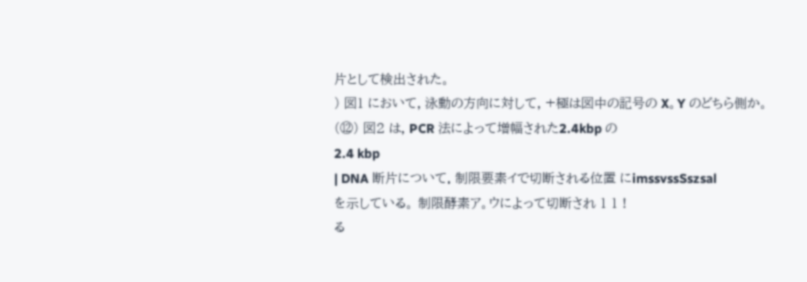片として検出された。
) 図1 において, 泳動の方向に対して, +極は図中の記号の X。Y のどちら側か。
(⑫) 図2 は, PCR 法によって増幅された2.4kbp の
2.4 kbp
| DNA 断片について. 制限要素イで切断される位置 にimssvssSszsal
を示している。 制限酵素ア。ウによって切断され 1 1 !
る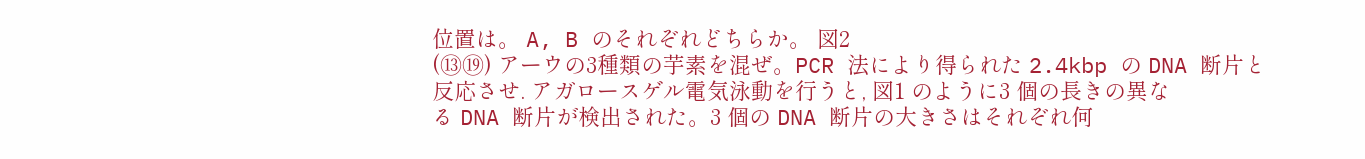位置は。 A, B のそれぞれどちらか。 図2
(⑬⑲) アーウの3種類の芋素を混ぜ。PCR 法により得られた 2.4kbp の DNA 断片と
反応させ. アガロースゲル電気泳動を行うと, 図1 のように3 個の長きの異な
る DNA 断片が検出された。3 個の DNA 断片の大きさはそれぞれ何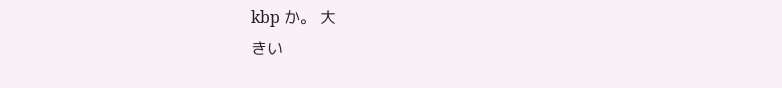kbp か。 大
きい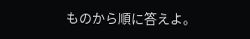ものから順に答えよ。